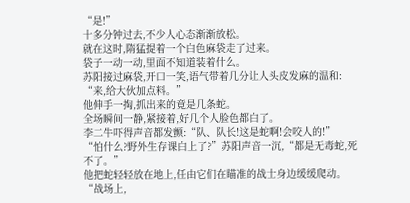“是!”
十多分钟过去,不少人心态渐渐放松。
就在这时,隋猛提着一个白色麻袋走了过来。
袋子一动一动,里面不知道装着什么。
苏阳接过麻袋,开口一笑,语气带着几分让人头皮发麻的温和:
“来,给大伙加点料。”
他伸手一掏,抓出来的竟是几条蛇。
全场瞬间一静,紧接着,好几个人脸色都白了。
李二牛吓得声音都发颤:“队、队长!这是蛇啊!会咬人的!”
“怕什么?野外生存课白上了?”苏阳声音一沉,“都是无毒蛇,死不了。”
他把蛇轻轻放在地上,任由它们在瞄准的战士身边缓缓爬动。
“战场上,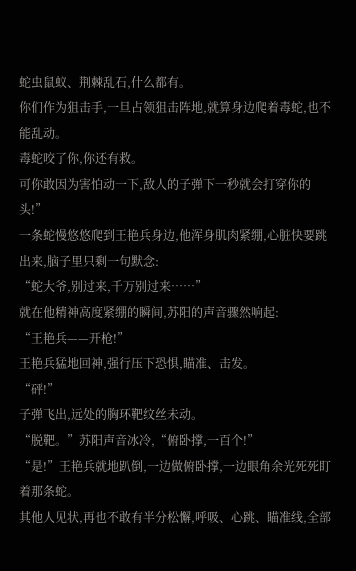蛇虫鼠蚁、荆棘乱石,什么都有。
你们作为狙击手,一旦占领狙击阵地,就算身边爬着毒蛇,也不能乱动。
毒蛇咬了你,你还有救。
可你敢因为害怕动一下,敌人的子弹下一秒就会打穿你的头!”
一条蛇慢悠悠爬到王艳兵身边,他浑身肌肉紧绷,心脏快要跳出来,脑子里只剩一句默念:
“蛇大爷,别过来,千万别过来……”
就在他精神高度紧绷的瞬间,苏阳的声音骤然响起:
“王艳兵——开枪!”
王艳兵猛地回神,强行压下恐惧,瞄准、击发。
“砰!”
子弹飞出,远处的胸环靶纹丝未动。
“脱靶。”苏阳声音冰冷,“俯卧撑,一百个!”
“是!”王艳兵就地趴倒,一边做俯卧撑,一边眼角余光死死盯着那条蛇。
其他人见状,再也不敢有半分松懈,呼吸、心跳、瞄准线,全部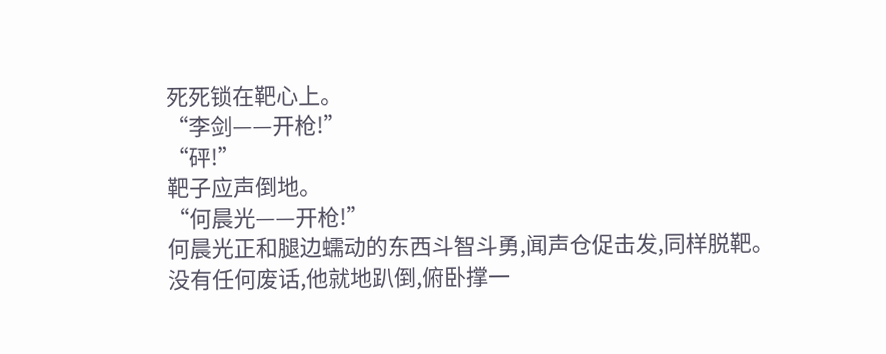死死锁在靶心上。
“李剑——开枪!”
“砰!”
靶子应声倒地。
“何晨光——开枪!”
何晨光正和腿边蠕动的东西斗智斗勇,闻声仓促击发,同样脱靶。
没有任何废话,他就地趴倒,俯卧撑一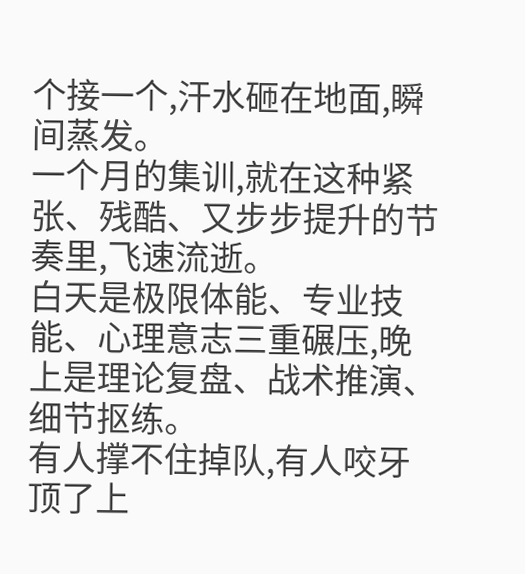个接一个,汗水砸在地面,瞬间蒸发。
一个月的集训,就在这种紧张、残酷、又步步提升的节奏里,飞速流逝。
白天是极限体能、专业技能、心理意志三重碾压,晚上是理论复盘、战术推演、细节抠练。
有人撑不住掉队,有人咬牙顶了上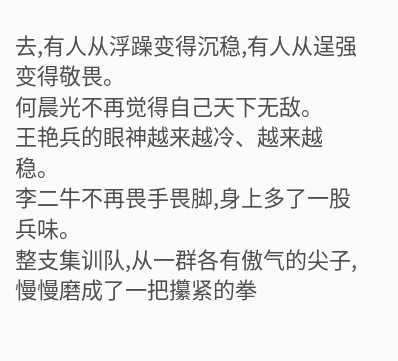去,有人从浮躁变得沉稳,有人从逞强变得敬畏。
何晨光不再觉得自己天下无敌。
王艳兵的眼神越来越冷、越来越稳。
李二牛不再畏手畏脚,身上多了一股兵味。
整支集训队,从一群各有傲气的尖子,慢慢磨成了一把攥紧的拳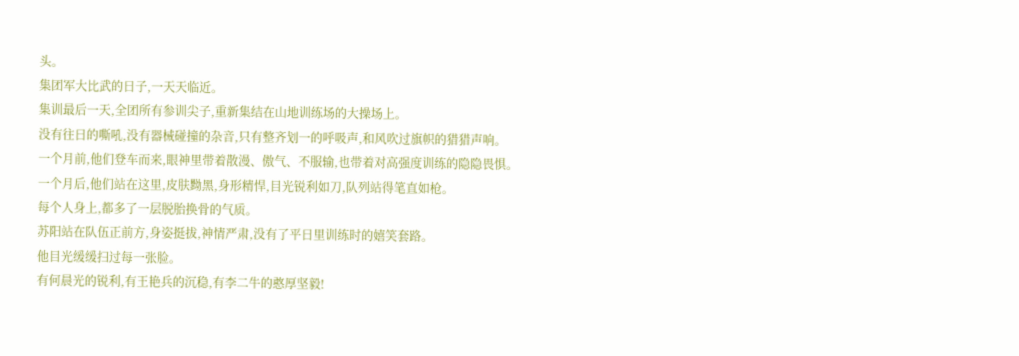头。
集团军大比武的日子,一天天临近。
集训最后一天,全团所有参训尖子,重新集结在山地训练场的大操场上。
没有往日的嘶吼,没有器械碰撞的杂音,只有整齐划一的呼吸声,和风吹过旗帜的猎猎声响。
一个月前,他们登车而来,眼神里带着散漫、傲气、不服输,也带着对高强度训练的隐隐畏惧。
一个月后,他们站在这里,皮肤黝黑,身形精悍,目光锐利如刀,队列站得笔直如枪。
每个人身上,都多了一层脱胎换骨的气质。
苏阳站在队伍正前方,身姿挺拔,神情严肃,没有了平日里训练时的嬉笑套路。
他目光缓缓扫过每一张脸。
有何晨光的锐利,有王艳兵的沉稳,有李二牛的憨厚坚毅!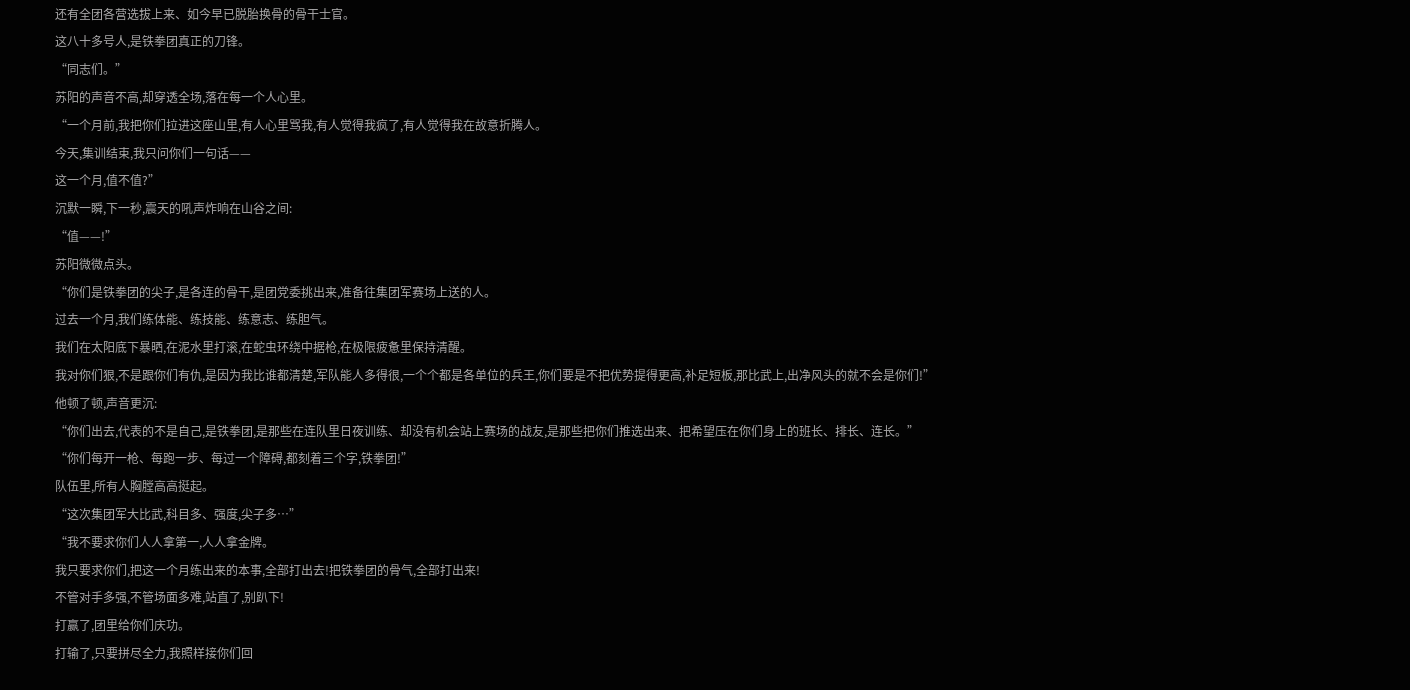还有全团各营选拔上来、如今早已脱胎换骨的骨干士官。
这八十多号人,是铁拳团真正的刀锋。
“同志们。”
苏阳的声音不高,却穿透全场,落在每一个人心里。
“一个月前,我把你们拉进这座山里,有人心里骂我,有人觉得我疯了,有人觉得我在故意折腾人。
今天,集训结束,我只问你们一句话——
这一个月,值不值?”
沉默一瞬,下一秒,震天的吼声炸响在山谷之间:
“值——!”
苏阳微微点头。
“你们是铁拳团的尖子,是各连的骨干,是团党委挑出来,准备往集团军赛场上送的人。
过去一个月,我们练体能、练技能、练意志、练胆气。
我们在太阳底下暴晒,在泥水里打滚,在蛇虫环绕中据枪,在极限疲惫里保持清醒。
我对你们狠,不是跟你们有仇,是因为我比谁都清楚,军队能人多得很,一个个都是各单位的兵王,你们要是不把优势提得更高,补足短板,那比武上,出净风头的就不会是你们!”
他顿了顿,声音更沉:
“你们出去,代表的不是自己,是铁拳团,是那些在连队里日夜训练、却没有机会站上赛场的战友,是那些把你们推选出来、把希望压在你们身上的班长、排长、连长。”
“你们每开一枪、每跑一步、每过一个障碍,都刻着三个字,铁拳团!”
队伍里,所有人胸膛高高挺起。
“这次集团军大比武,科目多、强度,尖子多…”
“我不要求你们人人拿第一,人人拿金牌。
我只要求你们,把这一个月练出来的本事,全部打出去!把铁拳团的骨气,全部打出来!
不管对手多强,不管场面多难,站直了,别趴下!
打赢了,团里给你们庆功。
打输了,只要拼尽全力,我照样接你们回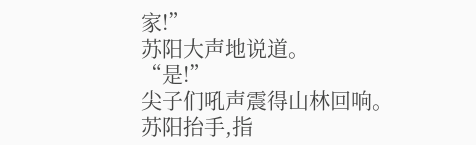家!”
苏阳大声地说道。
“是!”
尖子们吼声震得山林回响。
苏阳抬手,指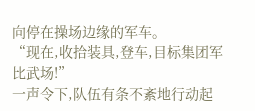向停在操场边缘的军车。
“现在,收拾装具,登车,目标集团军比武场!”
一声令下,队伍有条不紊地行动起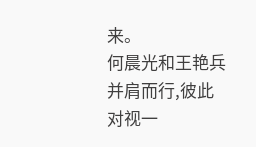来。
何晨光和王艳兵并肩而行,彼此对视一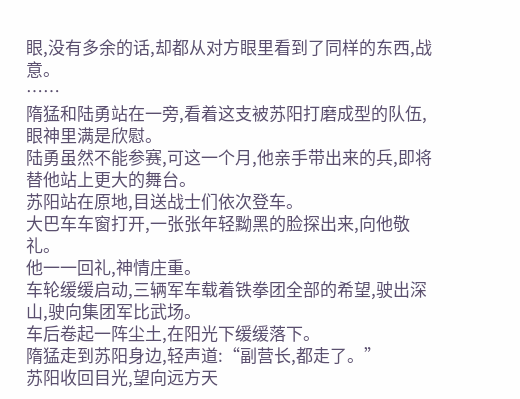眼,没有多余的话,却都从对方眼里看到了同样的东西,战意。
……
隋猛和陆勇站在一旁,看着这支被苏阳打磨成型的队伍,眼神里满是欣慰。
陆勇虽然不能参赛,可这一个月,他亲手带出来的兵,即将替他站上更大的舞台。
苏阳站在原地,目送战士们依次登车。
大巴车车窗打开,一张张年轻黝黑的脸探出来,向他敬礼。
他一一回礼,神情庄重。
车轮缓缓启动,三辆军车载着铁拳团全部的希望,驶出深山,驶向集团军比武场。
车后卷起一阵尘土,在阳光下缓缓落下。
隋猛走到苏阳身边,轻声道:“副营长,都走了。”
苏阳收回目光,望向远方天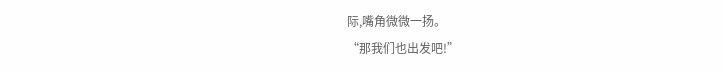际,嘴角微微一扬。
“那我们也出发吧!”